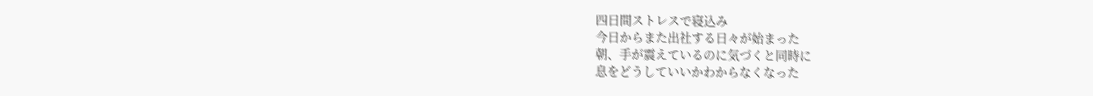四日間ストレスで寝込み
今日からまた出社する日々が始まった
朝、手が震えているのに気づくと同時に
息をどうしていいかわからなくなった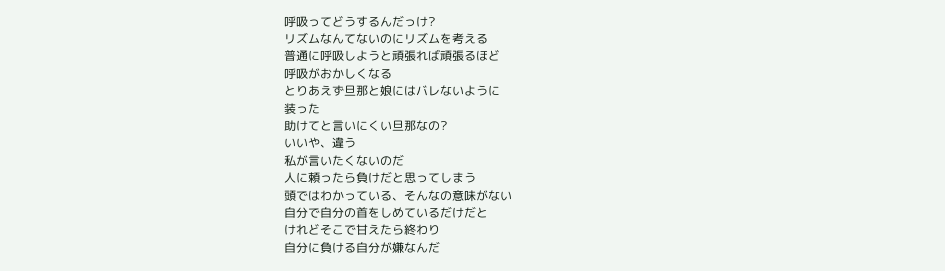呼吸ってどうするんだっけ?
リズムなんてないのにリズムを考える
普通に呼吸しようと頑張れば頑張るほど
呼吸がおかしくなる
とりあえず旦那と娘にはバレないように
装った
助けてと言いにくい旦那なの?
いいや、違う
私が言いたくないのだ
人に頼ったら負けだと思ってしまう
頭ではわかっている、そんなの意味がない
自分で自分の首をしめているだけだと
けれどそこで甘えたら終わり
自分に負ける自分が嫌なんだ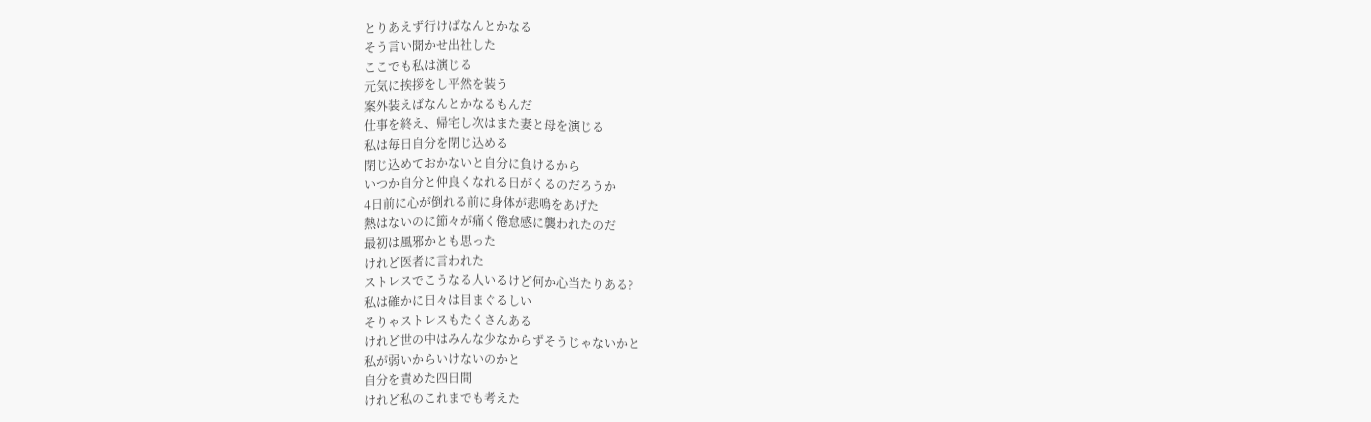とりあえず行けばなんとかなる
そう言い聞かせ出社した
ここでも私は演じる
元気に挨拶をし平然を装う
案外装えばなんとかなるもんだ
仕事を終え、帰宅し次はまた妻と母を演じる
私は毎日自分を閉じ込める
閉じ込めておかないと自分に負けるから
いつか自分と仲良くなれる日がくるのだろうか
4日前に心が倒れる前に身体が悲鳴をあげた
熱はないのに節々が痛く倦怠感に襲われたのだ
最初は風邪かとも思った
けれど医者に言われた
ストレスでこうなる人いるけど何か心当たりある?
私は確かに日々は目まぐるしい
そりゃストレスもたくさんある
けれど世の中はみんな少なからずそうじゃないかと
私が弱いからいけないのかと
自分を責めた四日間
けれど私のこれまでも考えた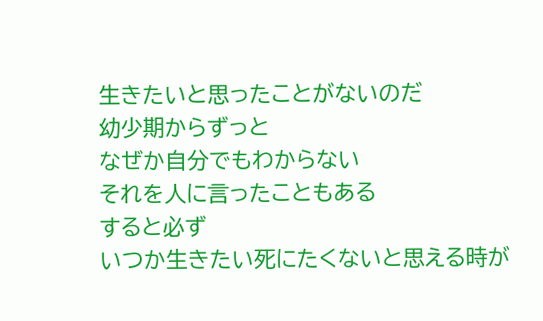生きたいと思ったことがないのだ
幼少期からずっと
なぜか自分でもわからない
それを人に言ったこともある
すると必ず
いつか生きたい死にたくないと思える時が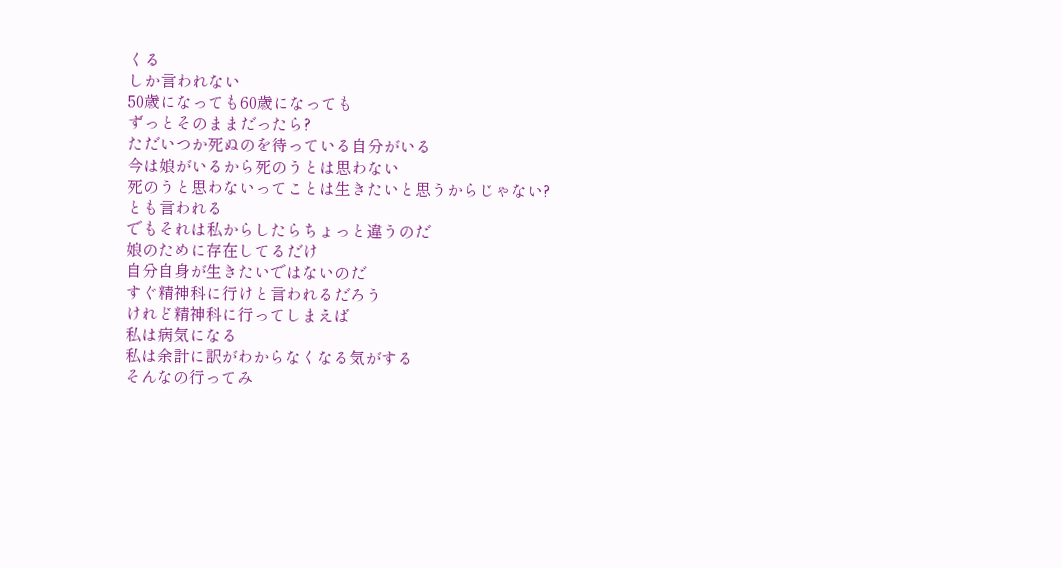くる
しか言われない
50歳になっても60歳になっても
ずっとそのままだったら?
ただいつか死ぬのを待っている自分がいる
今は娘がいるから死のうとは思わない
死のうと思わないってことは生きたいと思うからじゃない?
とも言われる
でもそれは私からしたらちょっと違うのだ
娘のために存在してるだけ
自分自身が生きたいではないのだ
すぐ精神科に行けと言われるだろう
けれど精神科に行ってしまえば
私は病気になる
私は余計に訳がわからなくなる気がする
そんなの行ってみ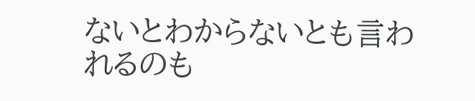ないとわからないとも言われるのも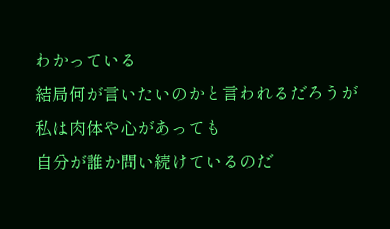わかっている
結局何が言いたいのかと言われるだろうが
私は肉体や心があっても
自分が誰か問い続けているのだ